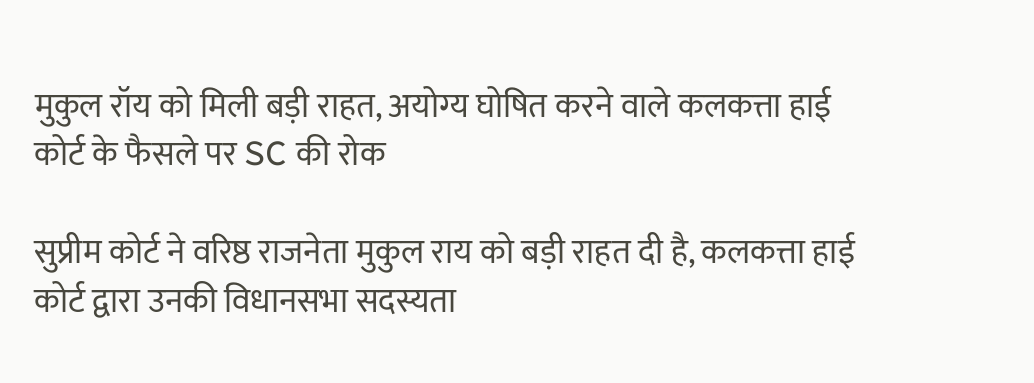मुकुल रॉय को मिली बड़ी राहत, अयोग्य घोषित करने वाले कलकत्ता हाई कोर्ट के फैसले पर SC की रोक

सुप्रीम कोर्ट ने वरिष्ठ राजनेता मुकुल राय को बड़ी राहत दी है, कलकत्ता हाई कोर्ट द्वारा उनकी विधानसभा सदस्यता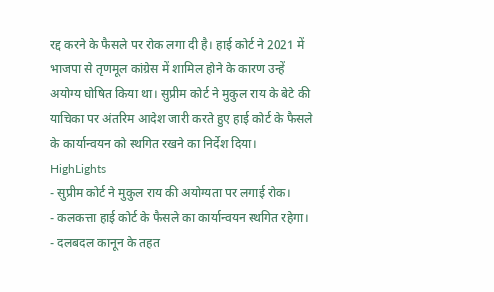रद्द करने के फैसले पर रोक लगा दी है। हाई कोर्ट ने 2021 में भाजपा से तृणमूल कांग्रेस में शामिल होने के कारण उन्हें अयोग्य घोषित किया था। सुप्रीम कोर्ट ने मुकुल राय के बेटे की याचिका पर अंतरिम आदेश जारी करते हुए हाई कोर्ट के फैसले के कार्यान्वयन को स्थगित रखने का निर्देश दिया।
HighLights
- सुप्रीम कोर्ट ने मुकुल राय की अयोग्यता पर लगाई रोक।
- कलकत्ता हाई कोर्ट के फैसले का कार्यान्वयन स्थगित रहेगा।
- दलबदल कानून के तहत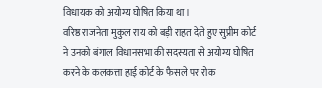विधायक को अयोग्य घोषित किया था।
वरिष्ठ राजनेता मुकुल राय को बड़ी राहत देते हुए सुप्रीम कोर्ट ने उनको बंगाल विधानसभा की सदस्यता से अयोग्य घोषित करने के कलकत्ता हाई कोर्ट के फैसले पर रोक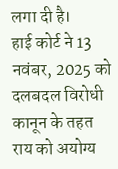लगा दी है।
हाई कोर्ट ने 13 नवंबर, 2025 को दलबदल विरोधी कानून के तहत राय को अयोग्य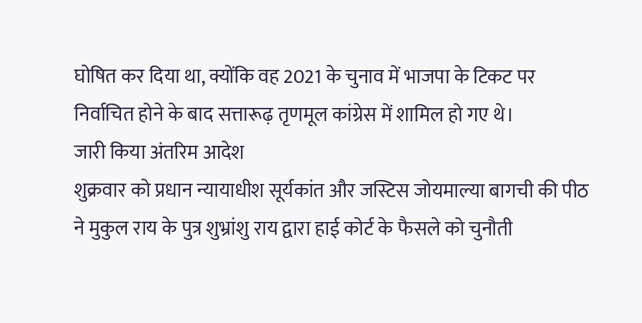घोषित कर दिया था, क्योंकि वह 2021 के चुनाव में भाजपा के टिकट पर निर्वाचित होने के बाद सत्तारूढ़ तृणमूल कांग्रेस में शामिल हो गए थे।
जारी किया अंतरिम आदेश
शुक्रवार को प्रधान न्यायाधीश सूर्यकांत और जस्टिस जोयमाल्या बागची की पीठ ने मुकुल राय के पुत्र शुभ्रांशु राय द्वारा हाई कोर्ट के फैसले को चुनौती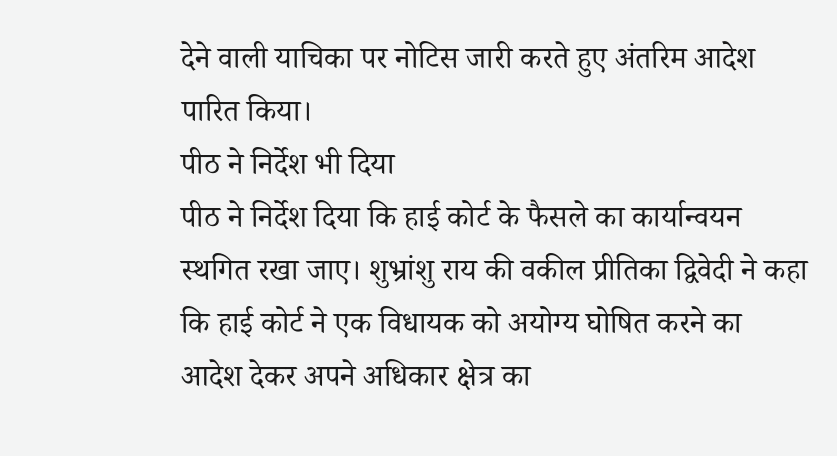देने वाली याचिका पर नोटिस जारी करते हुए अंतरिम आदेश पारित किया।
पीठ ने निर्देश भी दिया
पीठ ने निर्देश दिया कि हाई कोर्ट के फैसले का कार्यान्वयन स्थगित रखा जाए। शुभ्रांशु राय की वकील प्रीतिका द्विवेदी ने कहा कि हाई कोर्ट ने एक विधायक को अयोग्य घोषित करने का आदेश देकर अपने अधिकार क्षेत्र का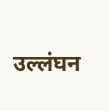उल्लंघन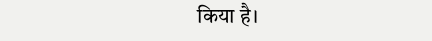किया है।